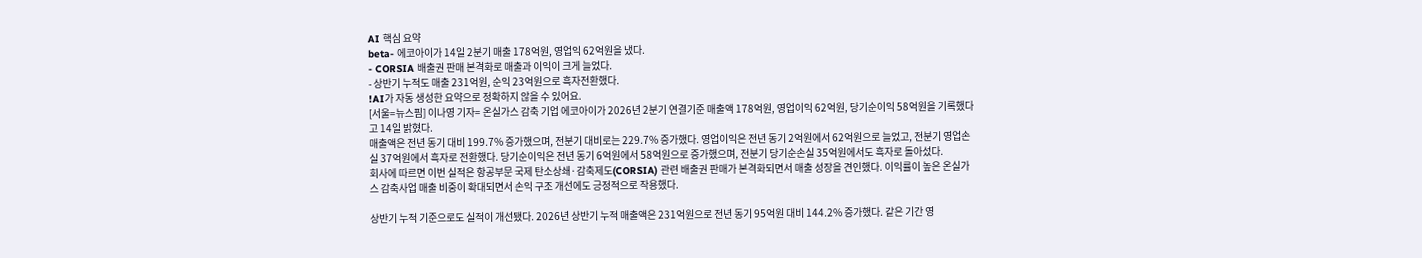AI 핵심 요약
beta- 에코아이가 14일 2분기 매출 178억원, 영업익 62억원을 냈다.
- CORSIA 배출권 판매 본격화로 매출과 이익이 크게 늘었다.
- 상반기 누적도 매출 231억원, 순익 23억원으로 흑자전환했다.
!AI가 자동 생성한 요약으로 정확하지 않을 수 있어요.
[서울=뉴스핌] 이나영 기자= 온실가스 감축 기업 에코아이가 2026년 2분기 연결기준 매출액 178억원, 영업이익 62억원, 당기순이익 58억원을 기록했다고 14일 밝혔다.
매출액은 전년 동기 대비 199.7% 증가했으며, 전분기 대비로는 229.7% 증가했다. 영업이익은 전년 동기 2억원에서 62억원으로 늘었고, 전분기 영업손실 37억원에서 흑자로 전환했다. 당기순이익은 전년 동기 6억원에서 58억원으로 증가했으며, 전분기 당기순손실 35억원에서도 흑자로 돌아섰다.
회사에 따르면 이번 실적은 항공부문 국제 탄소상쇄·감축제도(CORSIA) 관련 배출권 판매가 본격화되면서 매출 성장을 견인했다. 이익률이 높은 온실가스 감축사업 매출 비중이 확대되면서 손익 구조 개선에도 긍정적으로 작용했다.

상반기 누적 기준으로도 실적이 개선됐다. 2026년 상반기 누적 매출액은 231억원으로 전년 동기 95억원 대비 144.2% 증가했다. 같은 기간 영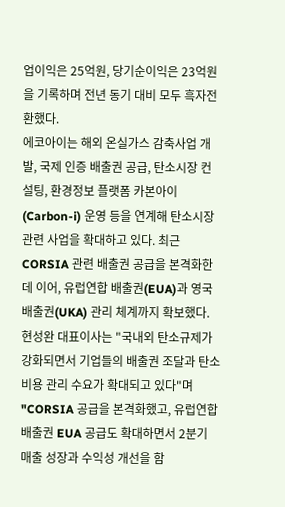업이익은 25억원, 당기순이익은 23억원을 기록하며 전년 동기 대비 모두 흑자전환했다.
에코아이는 해외 온실가스 감축사업 개발, 국제 인증 배출권 공급, 탄소시장 컨설팅, 환경정보 플랫폼 카본아이(Carbon-i) 운영 등을 연계해 탄소시장 관련 사업을 확대하고 있다. 최근 CORSIA 관련 배출권 공급을 본격화한 데 이어, 유럽연합 배출권(EUA)과 영국 배출권(UKA) 관리 체계까지 확보했다.
현성완 대표이사는 "국내외 탄소규제가 강화되면서 기업들의 배출권 조달과 탄소비용 관리 수요가 확대되고 있다"며 "CORSIA 공급을 본격화했고, 유럽연합 배출권 EUA 공급도 확대하면서 2분기 매출 성장과 수익성 개선을 함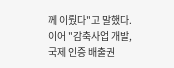께 이뤘다"고 말했다. 이어 "감축사업 개발, 국제 인증 배출권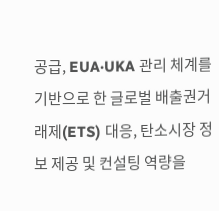공급, EUA·UKA 관리 체계를 기반으로 한 글로벌 배출권거래제(ETS) 대응, 탄소시장 정보 제공 및 컨설팅 역량을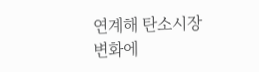연계해 탄소시장 변화에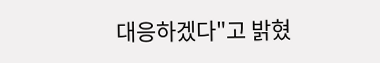대응하겠다"고 밝혔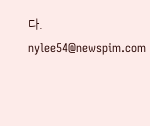다.
nylee54@newspim.com